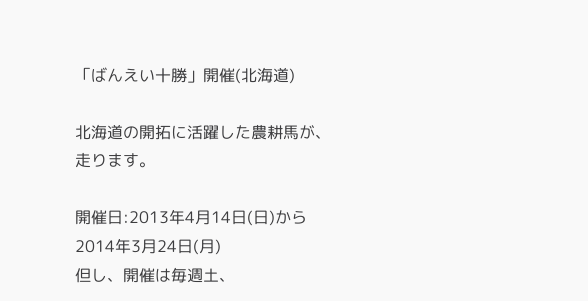「ばんえい十勝」開催(北海道)

北海道の開拓に活躍した農耕馬が、走ります。

開催日:2013年4月14日(日)から2014年3月24日(月)
但し、開催は毎週土、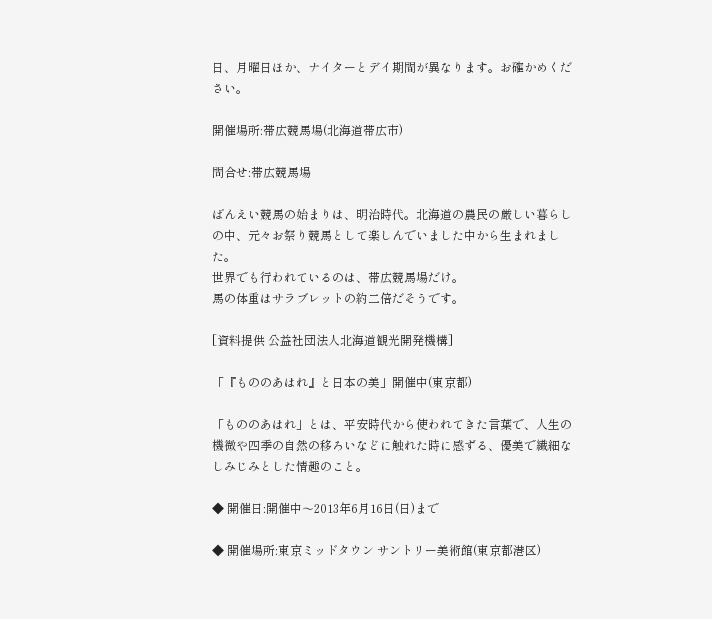日、月曜日ほか、ナイターとデイ期間が異なります。お確かめください。

開催場所:帯広競馬場(北海道帯広市)

問合せ:帯広競馬場

ばんえい競馬の始まりは、明治時代。北海道の農民の厳しい暮らしの中、元々お祭り競馬として楽しんでいました中から生まれました。
世界でも行われているのは、帯広競馬場だけ。
馬の体重はサラブレットの約二倍だそうです。

[資料提供 公益社団法人北海道観光開発機構]

「『もののあはれ』と日本の美」開催中(東京都)

「もののあはれ」とは、平安時代から使われてきた言葉で、人生の機微や四季の自然の移ろいなどに触れた時に感ずる、優美で繊細なしみじみとした情趣のこと。

◆ 開催日:開催中〜2013年6月16日(日)まで

◆ 開催場所:東京ミッドタウン サントリー美術館(東京都港区)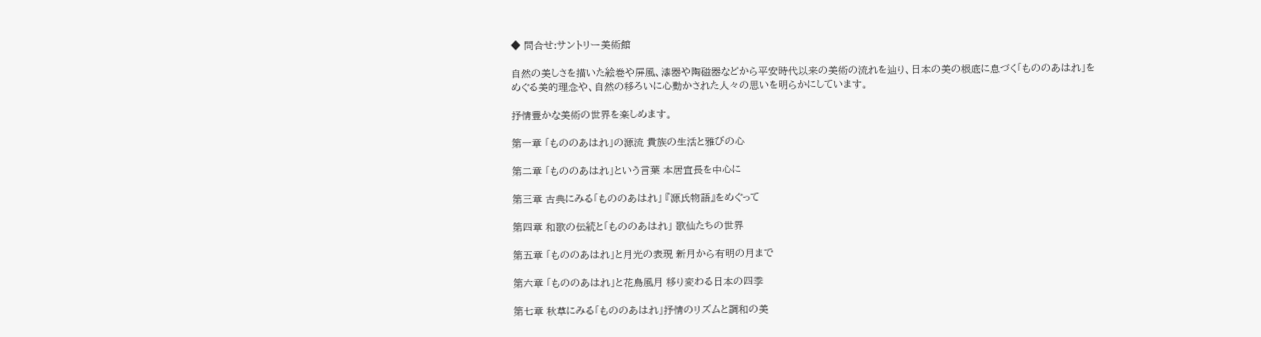◆ 問合せ:サントリー美術館

自然の美しさを描いた絵巻や屏風、漆器や陶磁器などから平安時代以来の美術の流れを辿り、日本の美の根底に息づく「もののあはれ」をめぐる美的理念や、自然の移ろいに心動かされた人々の思いを明らかにしています。

抒情豊かな美術の世界を楽しめます。

第一章 「もののあはれ」の源流 貴族の生活と雅びの心

第二章 「もののあはれ」という言葉 本居宣長を中心に

第三章 古典にみる「もののあはれ」 『源氏物語』をめぐって

第四章 和歌の伝統と「もののあはれ」 歌仙たちの世界

第五章 「もののあはれ」と月光の表現 新月から有明の月まで

第六章 「もののあはれ」と花鳥風月 移り変わる日本の四季

第七章 秋草にみる「もののあはれ」抒情のリズムと調和の美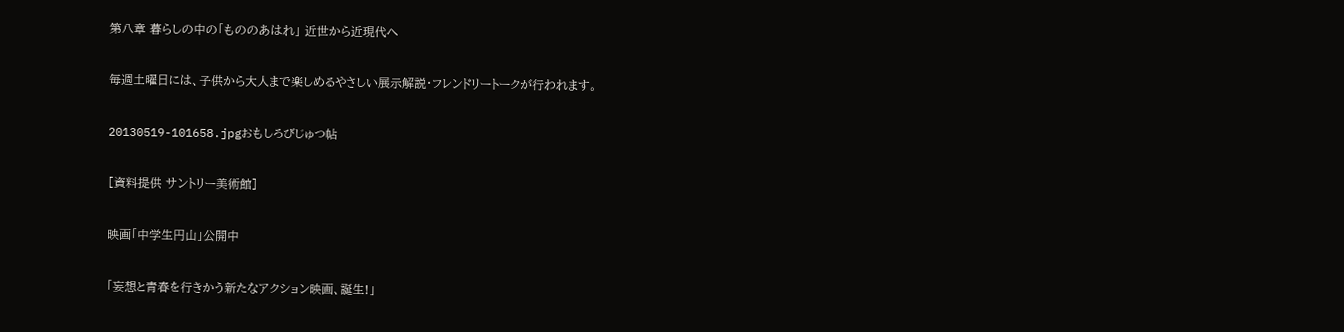第八章 暮らしの中の「もののあはれ」 近世から近現代へ

毎週土曜日には、子供から大人まで楽しめるやさしい展示解説・フレンドリートークが行われます。

20130519-101658.jpgおもしろびじゅつ帖

[資料提供 サントリー美術館]

映画「中学生円山」公開中

「妄想と青春を行きかう新たなアクション映画、誕生!」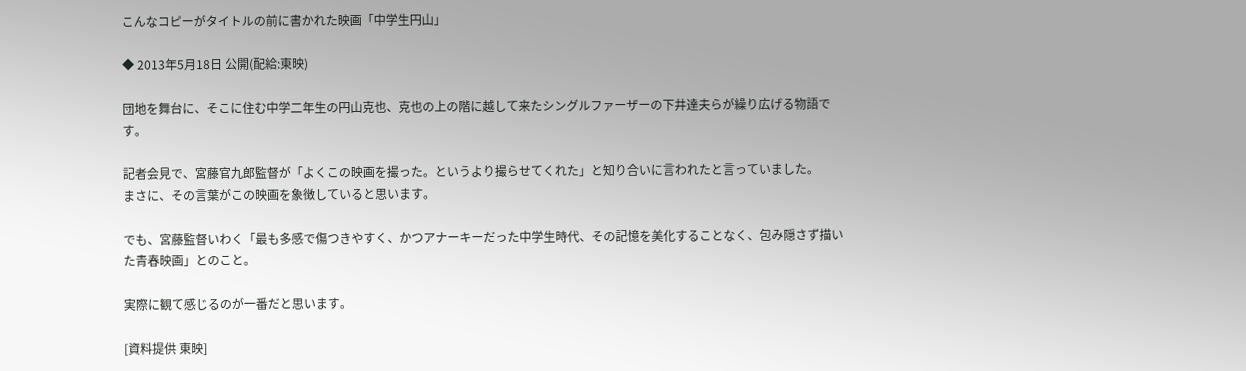こんなコピーがタイトルの前に書かれた映画「中学生円山」

◆ 2013年5月18日 公開(配給:東映)

団地を舞台に、そこに住む中学二年生の円山克也、克也の上の階に越して来たシングルファーザーの下井達夫らが繰り広げる物語です。

記者会見で、宮藤官九郎監督が「よくこの映画を撮った。というより撮らせてくれた」と知り合いに言われたと言っていました。
まさに、その言葉がこの映画を象徴していると思います。

でも、宮藤監督いわく「最も多感で傷つきやすく、かつアナーキーだった中学生時代、その記憶を美化することなく、包み隠さず描いた青春映画」とのこと。

実際に観て感じるのが一番だと思います。

[資料提供 東映]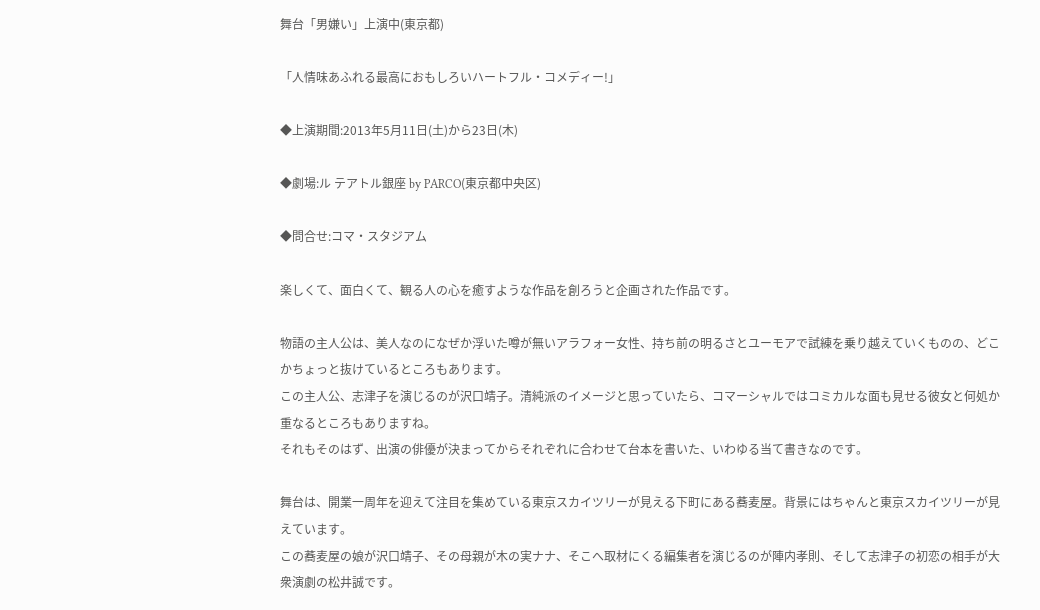舞台「男嫌い」上演中(東京都)

「人情味あふれる最高におもしろいハートフル・コメディー!」

◆上演期間:2013年5月11日(土)から23日(木)

◆劇場:ル テアトル銀座 by PARCO(東京都中央区)

◆問合せ:コマ・スタジアム

楽しくて、面白くて、観る人の心を癒すような作品を創ろうと企画された作品です。

物語の主人公は、美人なのになぜか浮いた噂が無いアラフォー女性、持ち前の明るさとユーモアで試練を乗り越えていくものの、どこかちょっと抜けているところもあります。
この主人公、志津子を演じるのが沢口靖子。清純派のイメージと思っていたら、コマーシャルではコミカルな面も見せる彼女と何処か重なるところもありますね。
それもそのはず、出演の俳優が決まってからそれぞれに合わせて台本を書いた、いわゆる当て書きなのです。

舞台は、開業一周年を迎えて注目を集めている東京スカイツリーが見える下町にある蕎麦屋。背景にはちゃんと東京スカイツリーが見えています。
この蕎麦屋の娘が沢口靖子、その母親が木の実ナナ、そこへ取材にくる編集者を演じるのが陣内孝則、そして志津子の初恋の相手が大衆演劇の松井誠です。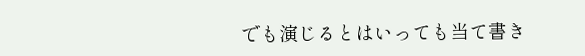でも演じるとはいっても当て書き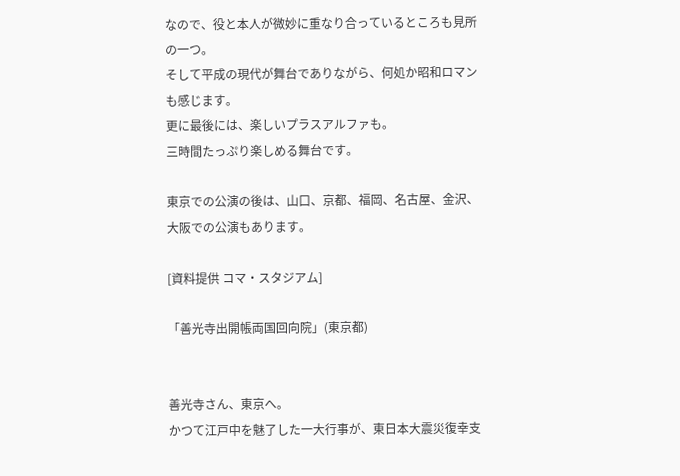なので、役と本人が微妙に重なり合っているところも見所の一つ。
そして平成の現代が舞台でありながら、何処か昭和ロマンも感じます。
更に最後には、楽しいプラスアルファも。
三時間たっぷり楽しめる舞台です。

東京での公演の後は、山口、京都、福岡、名古屋、金沢、大阪での公演もあります。

[資料提供 コマ・スタジアム]

「善光寺出開帳両国回向院」(東京都)


善光寺さん、東京へ。
かつて江戸中を魅了した一大行事が、東日本大震災復幸支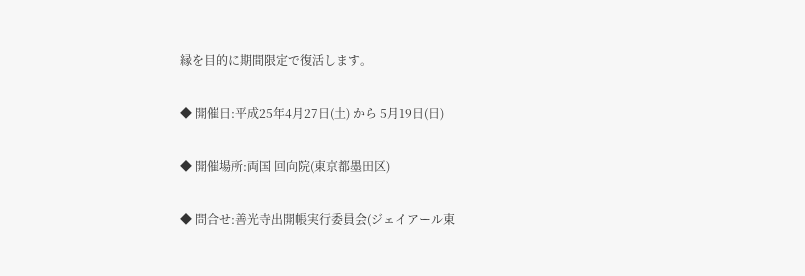縁を目的に期間限定で復活します。

◆ 開催日:平成25年4月27日(土) から 5月19日(日)

◆ 開催場所:両国 回向院(東京都墨田区)

◆ 問合せ:善光寺出開帳実行委員会(ジェイアール東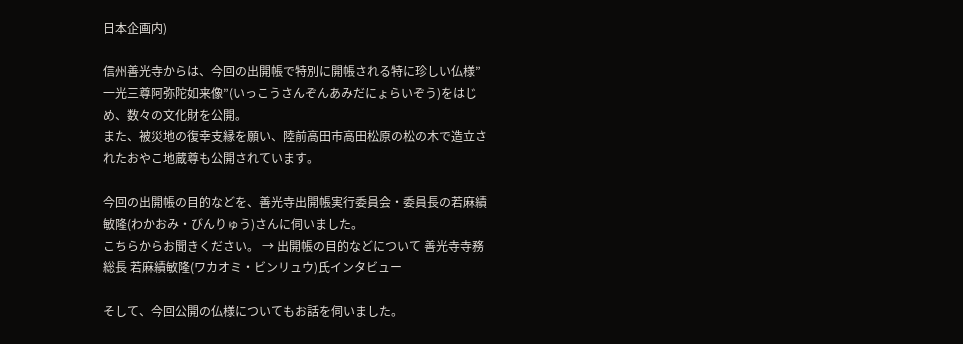日本企画内)

信州善光寺からは、今回の出開帳で特別に開帳される特に珍しい仏様”一光三尊阿弥陀如来像”(いっこうさんぞんあみだにょらいぞう)をはじめ、数々の文化財を公開。
また、被災地の復幸支縁を願い、陸前高田市高田松原の松の木で造立されたおやこ地蔵尊も公開されています。

今回の出開帳の目的などを、善光寺出開帳実行委員会・委員長の若麻績敏隆(わかおみ・びんりゅう)さんに伺いました。
こちらからお聞きください。 → 出開帳の目的などについて 善光寺寺務総長 若麻績敏隆(ワカオミ・ビンリュウ)氏インタビュー

そして、今回公開の仏様についてもお話を伺いました。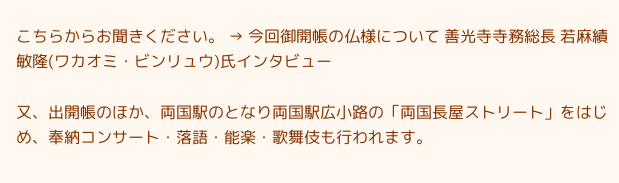こちらからお聞きください。 → 今回御開帳の仏様について 善光寺寺務総長 若麻績敏隆(ワカオミ・ビンリュウ)氏インタビュー

又、出開帳のほか、両国駅のとなり両国駅広小路の「両国長屋ストリート」をはじめ、奉納コンサート・落語・能楽・歌舞伎も行われます。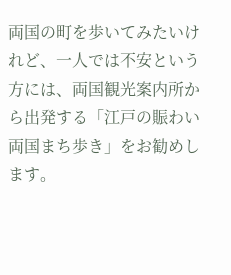両国の町を歩いてみたいけれど、一人では不安という方には、両国観光案内所から出発する「江戸の賑わい 両国まち歩き」をお勧めします。